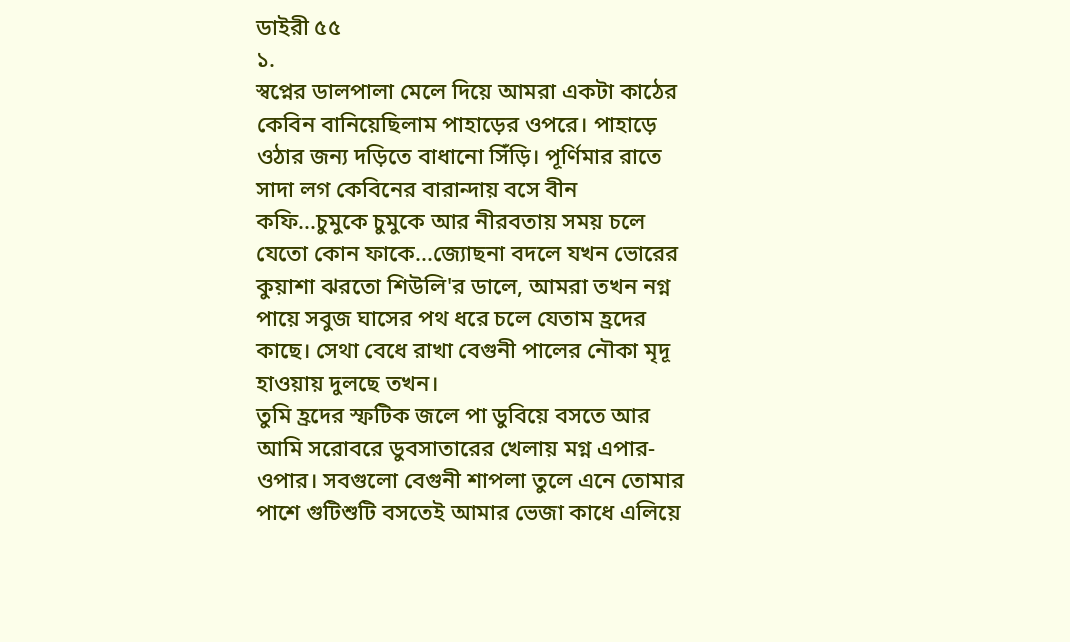ডাইরী ৫৫
১.
স্বপ্নের ডালপালা মেলে দিয়ে আমরা একটা কাঠের কেবিন বানিয়েছিলাম পাহাড়ের ওপরে। পাহাড়ে ওঠার জন্য দড়িতে বাধানো সিঁড়ি। পূর্ণিমার রাতে সাদা লগ কেবিনের বারান্দায় বসে বীন কফি...চুমুকে চুমুকে আর নীরবতায় সময় চলে যেতো কোন ফাকে...জ্যোছনা বদলে যখন ভোরের কুয়াশা ঝরতো শিউলি'র ডালে, আমরা তখন নগ্ন পায়ে সবুজ ঘাসের পথ ধরে চলে যেতাম হ্রদের কাছে। সেথা বেধে রাখা বেগুনী পালের নৌকা মৃদূ হাওয়ায় দুলছে তখন।
তুমি হ্রদের স্ফটিক জলে পা ডুবিয়ে বসতে আর আমি সরোবরে ডুবসাতারের খেলায় মগ্ন এপার-ওপার। সবগুলো বেগুনী শাপলা তুলে এনে তোমার পাশে গুটিশুটি বসতেই আমার ভেজা কাধে এলিয়ে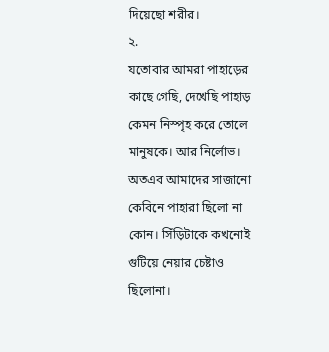দিয়েছো শরীর।
২.
যতোবার আমরা পাহাড়ের কাছে গেছি, দেখেছি পাহাড় কেমন নিস্পৃহ করে তোলে মানুষকে। আর নির্লোভ। অতএব আমাদের সাজানো কেবিনে পাহারা ছিলো না কোন। সিঁড়িটাকে কখনোই গুটিয়ে নেয়ার চেষ্টাও ছিলোনা।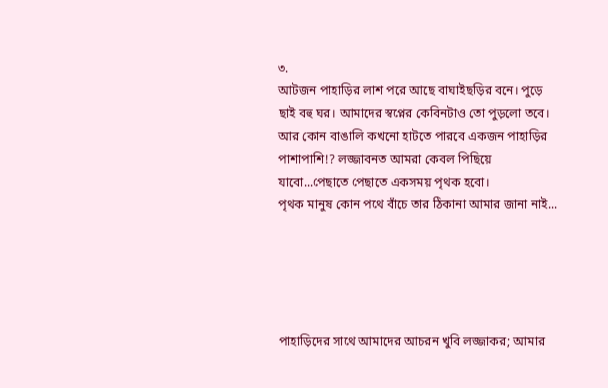৩.
আটজন পাহাড়ির লাশ পরে আছে বাঘাইছড়ির বনে। পুড়ে ছাই বহু ঘর। আমাদের স্বপ্নের কেবিনটাও তো পুড়লো তবে। আর কোন বাঙালি কখনো হাটতে পারবে একজন পাহাড়ির পাশাপাশি!? লজ্জাবনত আমরা কেবল পিছিয়ে যাবো...পেছাতে পেছাতে একসময় পৃথক হবো।
পৃথক মানুষ কোন পথে বাঁচে তার ঠিকানা আমার জানা নাই...





পাহাড়িদের সাথে আমাদের আচরন খুবি লজ্জাকর; আমার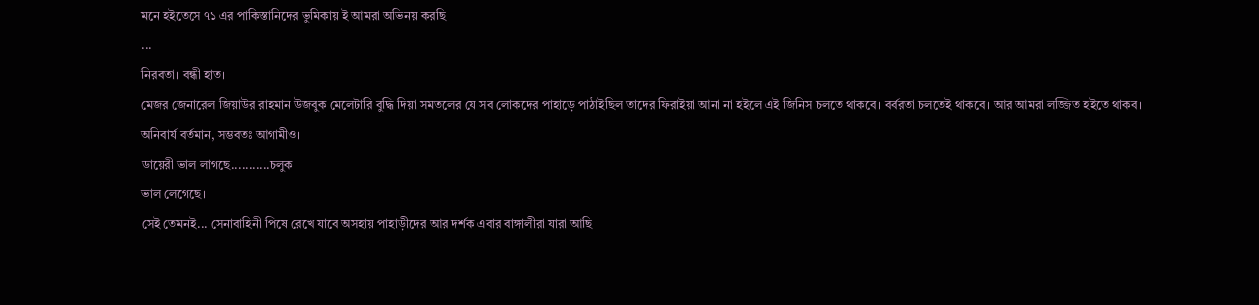মনে হইতেসে ৭১ এর পাকিস্তানিদের ভুমিকায় ই আমরা অভিনয় করছি
...
নিরবতা। বন্ধী হাত।
মেজর জেনারেল জিয়াউর রাহমান উজবুক মেলেটারি বুদ্ধি দিয়া সমতলের যে সব লোকদের পাহাড়ে পাঠাইছিল তাদের ফিরাইয়া আনা না হইলে এই জিনিস চলতে থাকবে। বর্বরতা চলতেই থাকবে। আর আমরা লজ্জিত হইতে থাকব।
অনিবার্য বর্তমান, সম্ভবতঃ আগামীও।
ডায়েরী ভাল লাগছে...........চলুক
ভাল লেগেছে।
সেই তেমনই... সেনাবাহিনী পিষে রেখে যাবে অসহায় পাহাড়ীদের আর দর্শক এবার বাঙ্গালীরা যারা আছি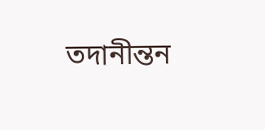তদানীন্তন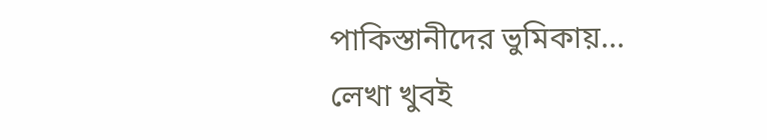পাকিস্তানীদের ভুমিকায়...
লেখা খুবই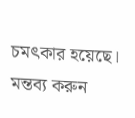চমৎকার হয়েছে।
মন্তব্য করুন